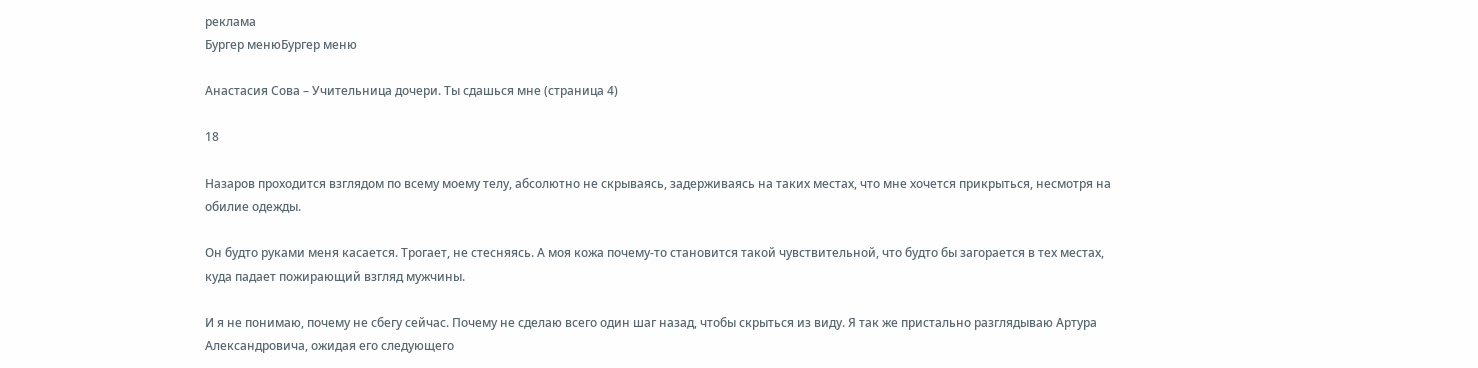реклама
Бургер менюБургер меню

Анастасия Сова – Учительница дочери. Ты сдашься мне (страница 4)

18

Назаров проходится взглядом по всему моему телу, абсолютно не скрываясь, задерживаясь на таких местах, что мне хочется прикрыться, несмотря на обилие одежды.

Он будто руками меня касается. Трогает, не стесняясь. А моя кожа почему-то становится такой чувствительной, что будто бы загорается в тех местах, куда падает пожирающий взгляд мужчины.

И я не понимаю, почему не сбегу сейчас. Почему не сделаю всего один шаг назад, чтобы скрыться из виду. Я так же пристально разглядываю Артура Александровича, ожидая его следующего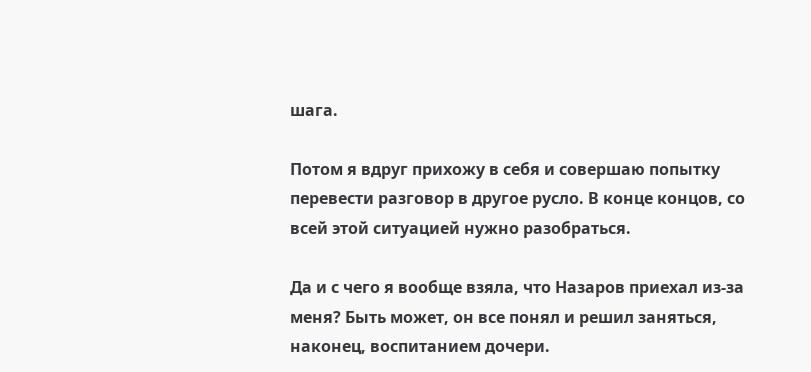шага.

Потом я вдруг прихожу в себя и совершаю попытку перевести разговор в другое русло. В конце концов, со всей этой ситуацией нужно разобраться.

Да и с чего я вообще взяла, что Назаров приехал из-за меня? Быть может, он все понял и решил заняться, наконец, воспитанием дочери.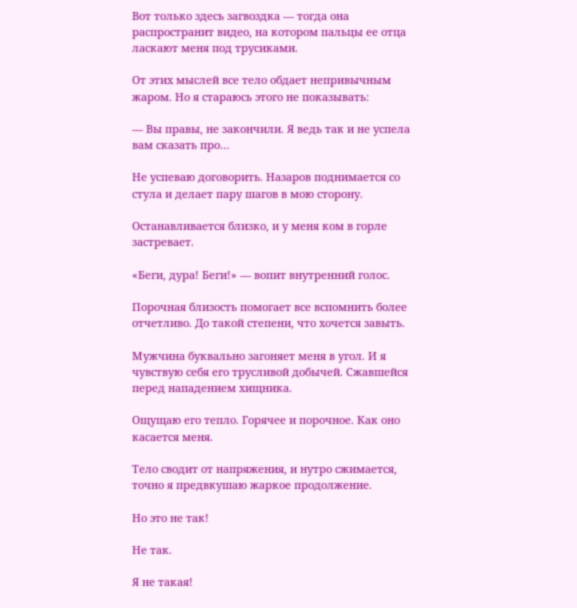Вот только здесь загвоздка — тогда она распространит видео, на котором пальцы ее отца ласкают меня под трусиками.

От этих мыслей все тело обдает непривычным жаром. Но я стараюсь этого не показывать:

— Вы правы, не закончили. Я ведь так и не успела вам сказать про…

Не успеваю договорить. Назаров поднимается со стула и делает пару шагов в мою сторону.

Останавливается близко, и у меня ком в горле застревает.

«Беги, дура! Беги!» — вопит внутренний голос.

Порочная близость помогает все вспомнить более отчетливо. До такой степени, что хочется завыть.

Мужчина буквально загоняет меня в угол. И я чувствую себя его трусливой добычей. Сжавшейся перед нападением хищника.

Ощущаю его тепло. Горячее и порочное. Как оно касается меня.

Тело сводит от напряжения, и нутро сжимается, точно я предвкушаю жаркое продолжение.

Но это не так!

Не так.

Я не такая!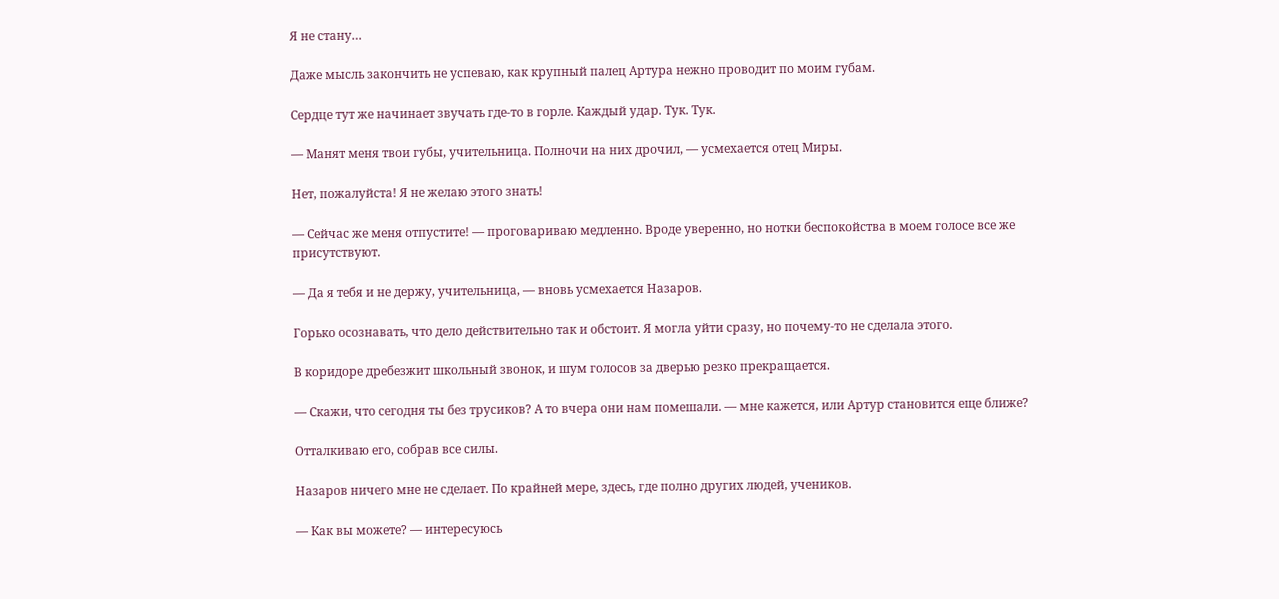Я не стану…

Даже мысль закончить не успеваю, как крупный палец Артура нежно проводит по моим губам.

Сердце тут же начинает звучать где-то в горле. Каждый удар. Тук. Тук.

— Манят меня твои губы, учительница. Полночи на них дрочил, — усмехается отец Миры.

Нет, пожалуйста! Я не желаю этого знать!

— Сейчас же меня отпустите! — проговариваю медленно. Вроде уверенно, но нотки беспокойства в моем голосе все же присутствуют.

— Да я тебя и не держу, учительница, — вновь усмехается Назаров.

Горько осознавать, что дело действительно так и обстоит. Я могла уйти сразу, но почему-то не сделала этого.

В коридоре дребезжит школьный звонок, и шум голосов за дверью резко прекращается.

— Скажи, что сегодня ты без трусиков? А то вчера они нам помешали. — мне кажется, или Артур становится еще ближе?

Отталкиваю его, собрав все силы.

Назаров ничего мне не сделает. По крайней мере, здесь, где полно других людей, учеников.

— Как вы можете? — интересуюсь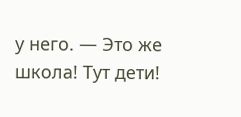у него. — Это же школа! Тут дети!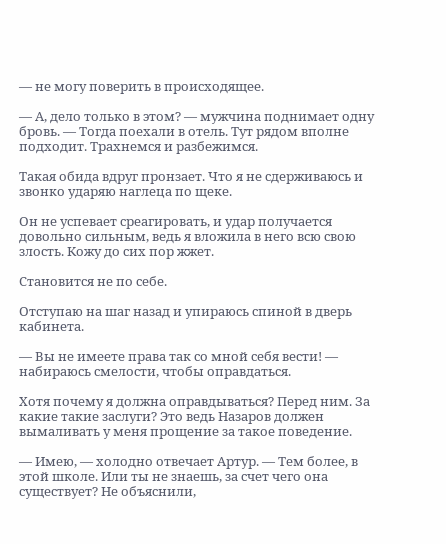— не могу поверить в происходящее.

— А, дело только в этом? — мужчина поднимает одну бровь. — Тогда поехали в отель. Тут рядом вполне подходит. Трахнемся и разбежимся.

Такая обида вдруг пронзает. Что я не сдерживаюсь и звонко ударяю наглеца по щеке.

Он не успевает среагировать, и удар получается довольно сильным, ведь я вложила в него всю свою злость. Кожу до сих пор жжет.

Становится не по себе.

Отступаю на шаг назад и упираюсь спиной в дверь кабинета.

— Вы не имеете права так со мной себя вести! — набираюсь смелости, чтобы оправдаться.

Хотя почему я должна оправдываться? Перед ним. За какие такие заслуги? Это ведь Назаров должен вымаливать у меня прощение за такое поведение.

— Имею, — холодно отвечает Артур. — Тем более, в этой школе. Или ты не знаешь, за счет чего она существует? Не объяснили,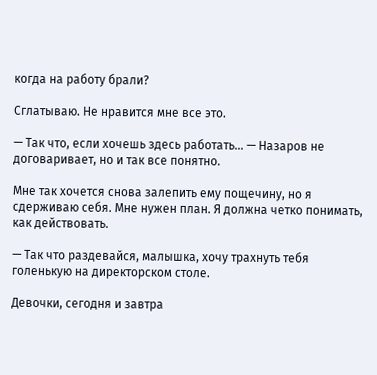когда на работу брали?

Сглатываю. Не нравится мне все это.

— Так что, если хочешь здесь работать… — Назаров не договаривает, но и так все понятно.

Мне так хочется снова залепить ему пощечину, но я сдерживаю себя. Мне нужен план. Я должна четко понимать, как действовать.

— Так что раздевайся, малышка, хочу трахнуть тебя голенькую на директорском столе.

Девочки, сегодня и завтра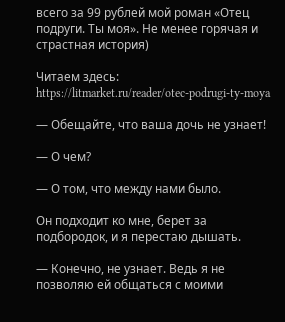всего за 99 рублей мой роман «Отец подруги. Ты моя». Не менее горячая и страстная история)

Читаем здесь: https://litmarket.ru/reader/otec-podrugi-ty-moya

— Обещайте, что ваша дочь не узнает!

— О чем?

— О том, что между нами было.

Он подходит ко мне, берет за подбородок, и я перестаю дышать.

— Конечно, не узнает. Ведь я не позволяю ей общаться с моими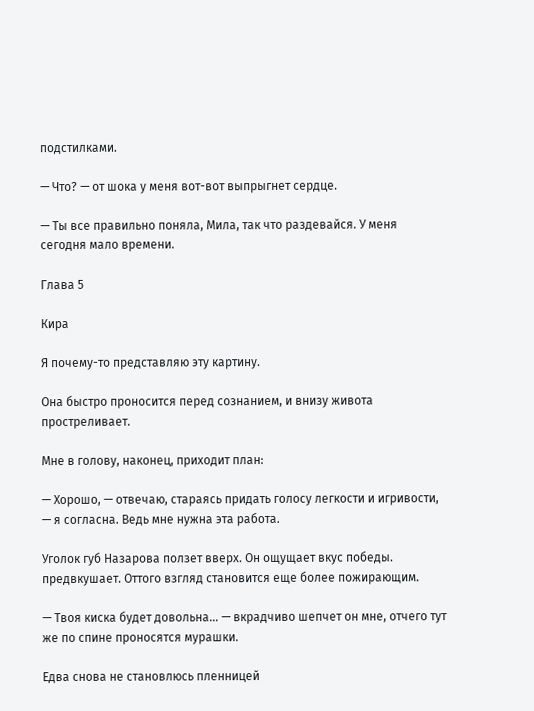подстилками.

— Что? — от шока у меня вот-вот выпрыгнет сердце.

— Ты все правильно поняла, Мила, так что раздевайся. У меня сегодня мало времени.

Глава 5

Кира

Я почему-то представляю эту картину.

Она быстро проносится перед сознанием, и внизу живота простреливает.

Мне в голову, наконец, приходит план:

— Хорошо, — отвечаю, стараясь придать голосу легкости и игривости, — я согласна. Ведь мне нужна эта работа.

Уголок губ Назарова ползет вверх. Он ощущает вкус победы. предвкушает. Оттого взгляд становится еще более пожирающим.

— Твоя киска будет довольна… — вкрадчиво шепчет он мне, отчего тут же по спине проносятся мурашки.

Едва снова не становлюсь пленницей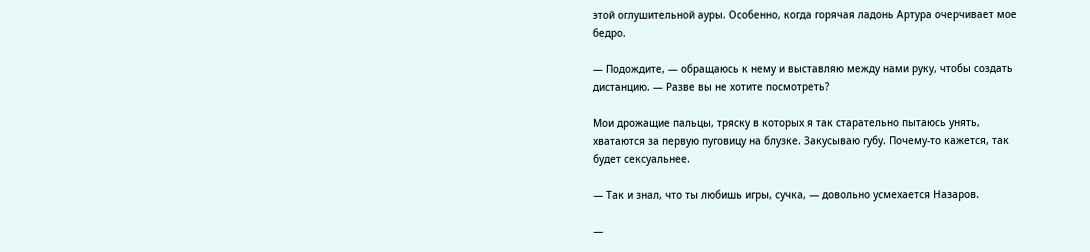этой оглушительной ауры. Особенно, когда горячая ладонь Артура очерчивает мое бедро.

— Подождите, — обращаюсь к нему и выставляю между нами руку, чтобы создать дистанцию. — Разве вы не хотите посмотреть?

Мои дрожащие пальцы, тряску в которых я так старательно пытаюсь унять, хватаются за первую пуговицу на блузке. Закусываю губу. Почему-то кажется, так будет сексуальнее.

— Так и знал, что ты любишь игры, сучка, — довольно усмехается Назаров.

—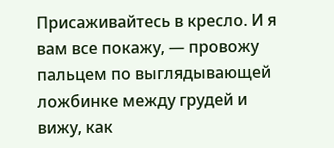Присаживайтесь в кресло. И я вам все покажу, — провожу пальцем по выглядывающей ложбинке между грудей и вижу, как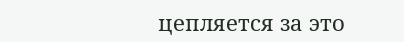цепляется за это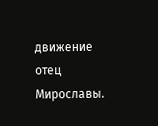движение отец Мирославы.